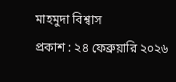মাহমুদা বিশ্বাস
প্রকাশ : ২৪ ফেব্রুয়ারি ২০২৬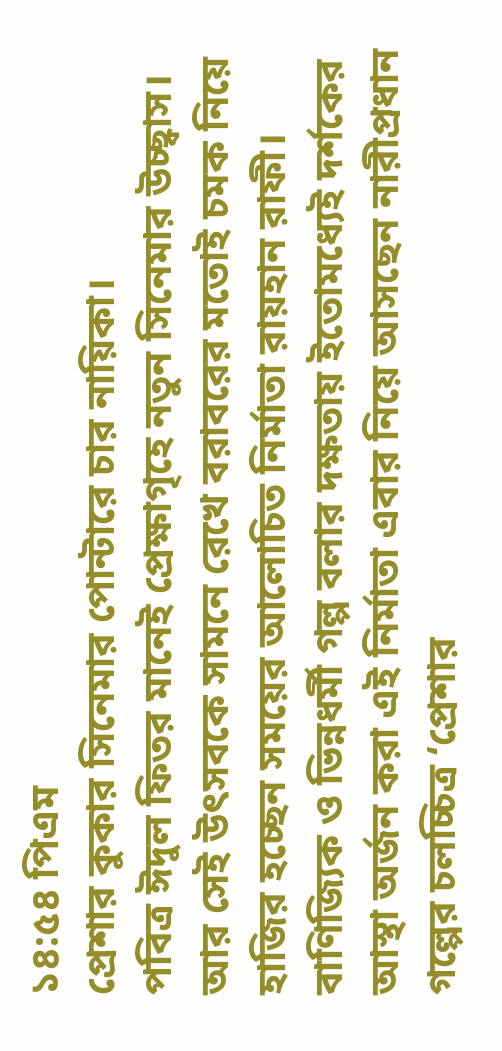১৪:৫৪ পিএম
প্রেশার কুকার সিনেমার পোন্টারে চার নায়িকা।
পবিত্র ঈদুল ফিতর মানেই প্রেক্ষাগৃহে নতুন সিনেমার উচ্ছ্বাস। আর সেই উৎসবকে সামনে রেখে বরাবরের মতোই চমক নিয়ে হাজির হচ্ছেন সময়ের আলোচিত নির্মাতা রায়হান রাফী। বাণিজ্যিক ও ভিন্নধর্মী গল্প বলার দক্ষতায় ইতোমধ্যেই দর্শকের আস্থা অর্জন করা এই নির্মাতা এবার নিয়ে আসছেন নারীপ্রধান গল্পের চলচ্চিত্র ‘প্রেশার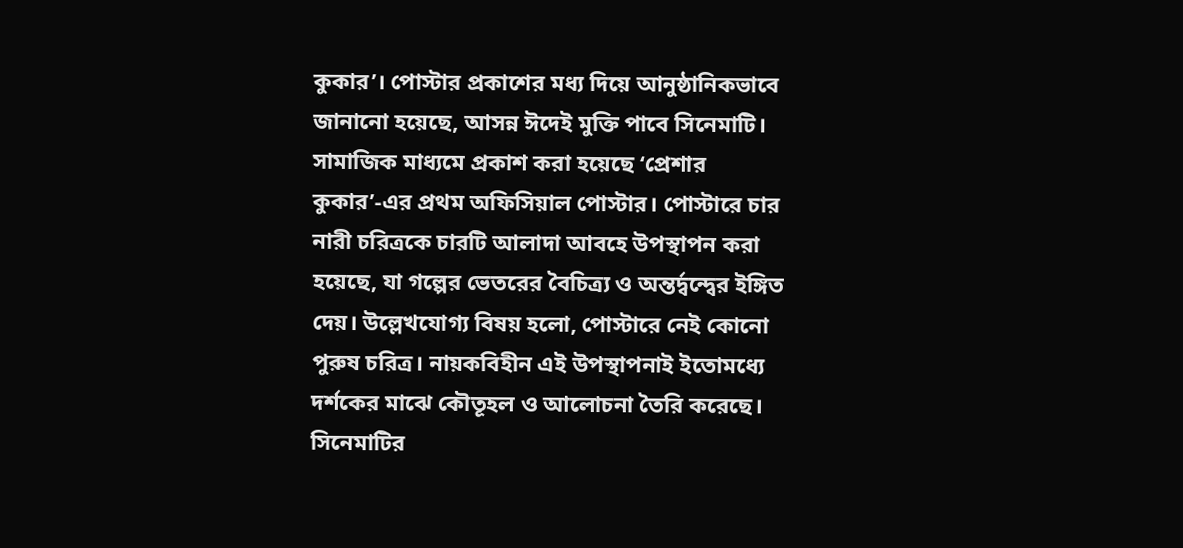কুকার’। পোস্টার প্রকাশের মধ্য দিয়ে আনুষ্ঠানিকভাবে জানানো হয়েছে, আসন্ন ঈদেই মুক্তি পাবে সিনেমাটি।
সামাজিক মাধ্যমে প্রকাশ করা হয়েছে ‘প্রেশার কুকার’-এর প্রথম অফিসিয়াল পোস্টার। পোস্টারে চার নারী চরিত্রকে চারটি আলাদা আবহে উপস্থাপন করা হয়েছে, যা গল্পের ভেতরের বৈচিত্র্য ও অন্তর্দ্বন্দ্বের ইঙ্গিত দেয়। উল্লেখযোগ্য বিষয় হলো, পোস্টারে নেই কোনো পুরুষ চরিত্র। নায়কবিহীন এই উপস্থাপনাই ইতোমধ্যে দর্শকের মাঝে কৌতূহল ও আলোচনা তৈরি করেছে।
সিনেমাটির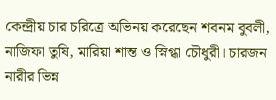কেন্দ্রীয় চার চরিত্রে অভিনয় করেছেন শবনম বুবলী, নাজিফা তুষি, মারিয়া শান্ত ও স্নিগ্ধা চৌধুরী। চারজন নারীর ভিন্ন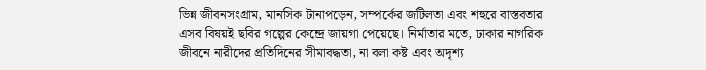ভিন্ন জীবনসংগ্রাম, মানসিক টানাপড়েন, সম্পর্কের জটিলতা এবং শহুরে বাস্তবতার এসব বিষয়ই ছবির গল্পের কেন্দ্রে জায়গা পেয়েছে। নির্মাতার মতে, ঢাকার নাগরিক জীবনে নারীদের প্রতিদিনের সীমাবদ্ধতা, না বলা কষ্ট এবং অদৃশ্য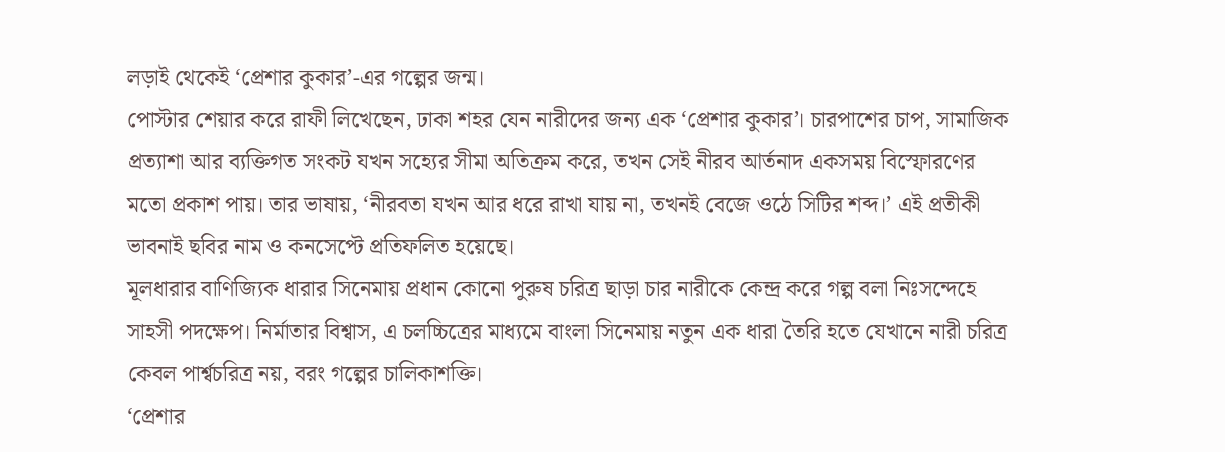লড়াই থেকেই ‘প্রেশার কুকার’-এর গল্পের জন্ম।
পোস্টার শেয়ার করে রাফী লিখেছেন, ঢাকা শহর যেন নারীদের জন্য এক ‘প্রেশার কুকার’। চারপাশের চাপ, সামাজিক প্রত্যাশা আর ব্যক্তিগত সংকট যখন সহ্যের সীমা অতিক্রম করে, তখন সেই নীরব আর্তনাদ একসময় বিস্ফোরণের মতো প্রকাশ পায়। তার ভাষায়, ‘নীরবতা যখন আর ধরে রাখা যায় না, তখনই বেজে ওঠে সিটির শব্দ।’ এই প্রতীকী ভাবনাই ছবির নাম ও কনসেপ্টে প্রতিফলিত হয়েছে।
মূলধারার বাণিজ্যিক ধারার সিনেমায় প্রধান কোনো পুরুষ চরিত্র ছাড়া চার নারীকে কেন্দ্র করে গল্প বলা নিঃসন্দেহে সাহসী পদক্ষেপ। নির্মাতার বিশ্বাস, এ চলচ্চিত্রের মাধ্যমে বাংলা সিনেমায় নতুন এক ধারা তৈরি হতে যেখানে নারী চরিত্র কেবল পার্শ্বচরিত্র নয়, বরং গল্পের চালিকাশক্তি।
‘প্রেশার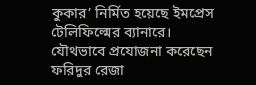কুকার’ নির্মিত হয়েছে ইমপ্রেস টেলিফিল্মের ব্যানারে। যৌথভাবে প্রযোজনা করেছেন ফরিদুর রেজা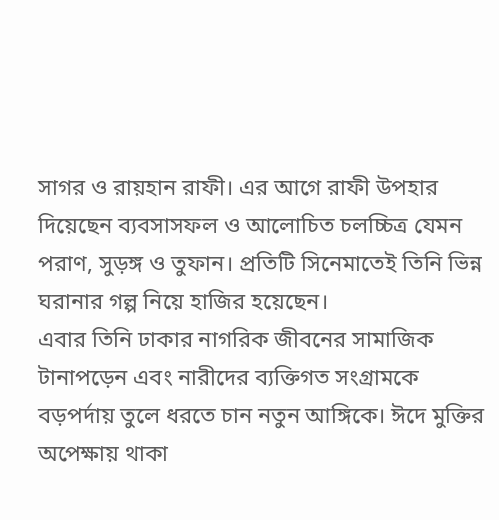সাগর ও রায়হান রাফী। এর আগে রাফী উপহার দিয়েছেন ব্যবসাসফল ও আলোচিত চলচ্চিত্র যেমন পরাণ, সুড়ঙ্গ ও তুফান। প্রতিটি সিনেমাতেই তিনি ভিন্ন ঘরানার গল্প নিয়ে হাজির হয়েছেন।
এবার তিনি ঢাকার নাগরিক জীবনের সামাজিক টানাপড়েন এবং নারীদের ব্যক্তিগত সংগ্রামকে বড়পর্দায় তুলে ধরতে চান নতুন আঙ্গিকে। ঈদে মুক্তির অপেক্ষায় থাকা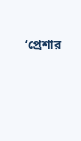‘প্রেশার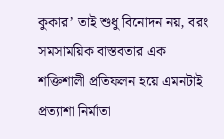কুকার’ তাই শুধু বিনোদন নয়, বরং সমসাময়িক বাস্তবতার এক শক্তিশালী প্রতিফলন হয়ে এমনটাই প্রত্যাশা নির্মাতা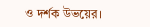ও দর্শক উভয়ের।